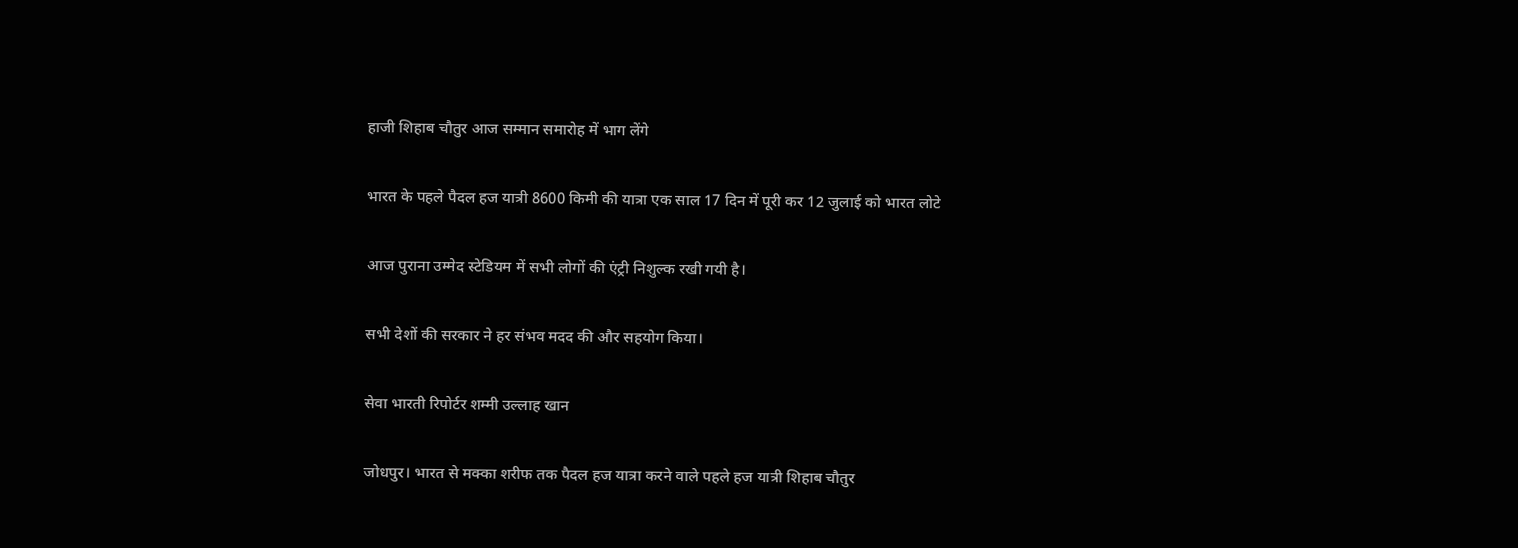हाजी शिहाब चौतुर आज सम्मान समारोह में भाग लेंगे

भारत के पहले पैदल हज यात्री 8600 किमी की यात्रा एक साल 17 दिन में पूरी कर 12 जुलाई को भारत लोटे

आज पुराना उम्मेद स्टेडियम में सभी लोगों की एंट्री निशुल्क रखी गयी है।

सभी देशों की सरकार ने हर संभव मदद की और सहयोग किया।

सेवा भारती रिपोर्टर शम्मी उल्लाह खान

जोधपुर। भारत से मक्का शरीफ तक पैदल हज यात्रा करने वाले पहले हज यात्री शिहाब चौतुर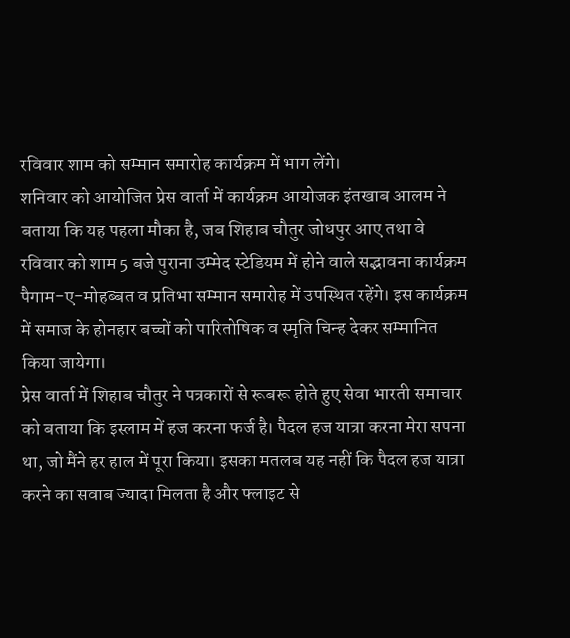रविवार शाम को सम्मान समारोह कार्यक्रम में भाग लेंगे।
शनिवार को आयोजित प्रेस वार्ता में कार्यक्रम आयोजक इंतखाब आलम ने बताया कि यह पहला मौका है, जब शिहाब चौतुर जोधपुर आए तथा वे रविवार को शाम 5 बजे पुराना उम्मेद स्टेडियम में होने वाले सद्भावना कार्यक्रम पैगाम-ए-मोहब्बत व प्रतिभा सम्मान समारोह में उपस्थित रहेंगे। इस कार्यक्रम में समाज के होनहार बच्चों को पारितोषिक व स्मृति चिन्ह देकर सम्मानित किया जायेगा।
प्रेस वार्ता में शिहाब चौतुर ने पत्रकारों से रूबरू होते हुए सेवा भारती समाचार को बताया कि इस्लाम में हज करना फर्ज है। पैदल हज यात्रा करना मेरा सपना था, जो मैंने हर हाल में पूरा किया। इसका मतलब यह नहीं कि पैदल हज यात्रा करने का सवाब ज्यादा मिलता है और फ्लाइट से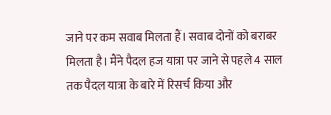जाने पर कम सवाब मिलता हैं। सवाब दोनों को बराबर मिलता है। मैंने पैदल हज यात्रा पर जाने से पहले 4 साल तक पैदल यात्रा के बारे में रिसर्च किया और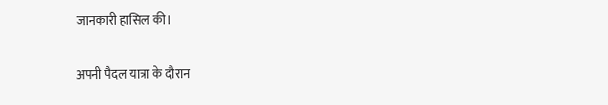जानकारी हासिल की।

अपनी पैदल यात्रा के दौरान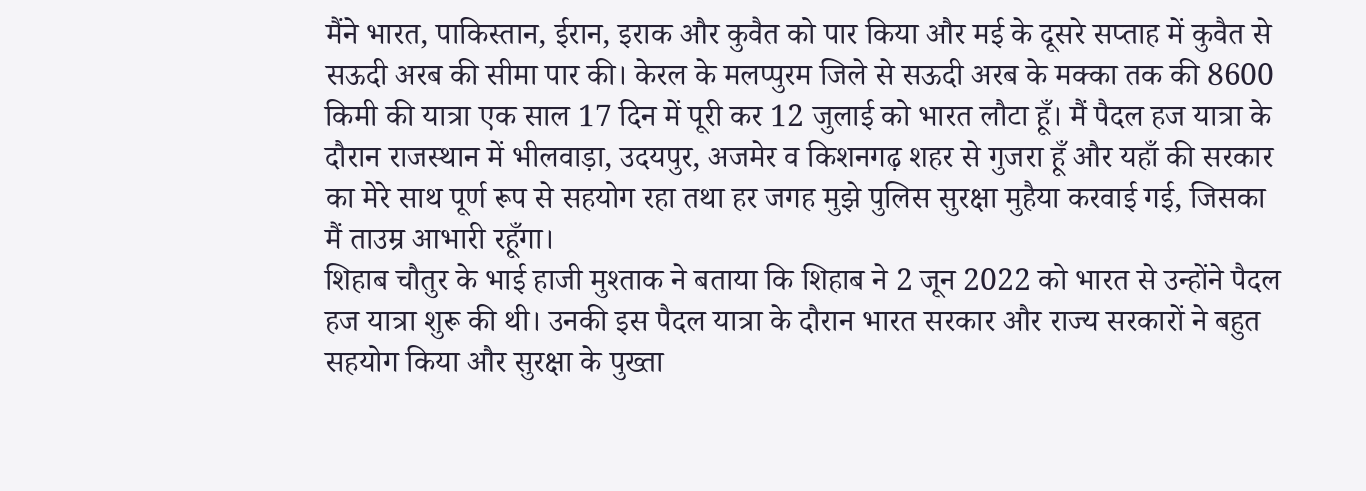मैंने भारत, पाकिस्तान, ईरान, इराक और कुवैत को पार किया और मई के दूसरे सप्ताह में कुवैत से सऊदी अरब की सीमा पार की। केरल के मलप्पुरम जिले से सऊदी अरब के मक्का तक की 8600 किमी की यात्रा एक साल 17 दिन में पूरी कर 12 जुलाई को भारत लौटा हूँ। मैं पैदल हज यात्रा के दौरान राजस्थान में भीलवाड़ा, उदयपुर, अजमेर व किशनगढ़ शहर से गुजरा हूँ और यहाँ की सरकार का मेरे साथ पूर्ण रूप से सहयोग रहा तथा हर जगह मुझे पुलिस सुरक्षा मुहैया करवाई गई, जिसका मैं ताउम्र आभारी रहूँगा।
शिहाब चौतुर के भाई हाजी मुश्ताक ने बताया कि शिहाब ने 2 जून 2022 को भारत से उन्होंने पैदल हज यात्रा शुरू की थी। उनकी इस पैदल यात्रा के दौरान भारत सरकार और राज्य सरकारों ने बहुत सहयोग किया और सुरक्षा के पुख्ता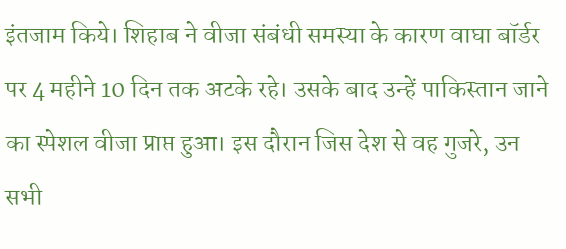इंतजाम किये। शिहाब ने वीजा संबंधी समस्या के कारण वाघा बॉर्डर पर 4 महीने 10 दिन तक अटके रहे। उसके बाद उन्हें पाकिस्तान जाने का स्पेशल वीजा प्राप्त हुआ। इस दौरान जिस देश से वह गुजरे, उन सभी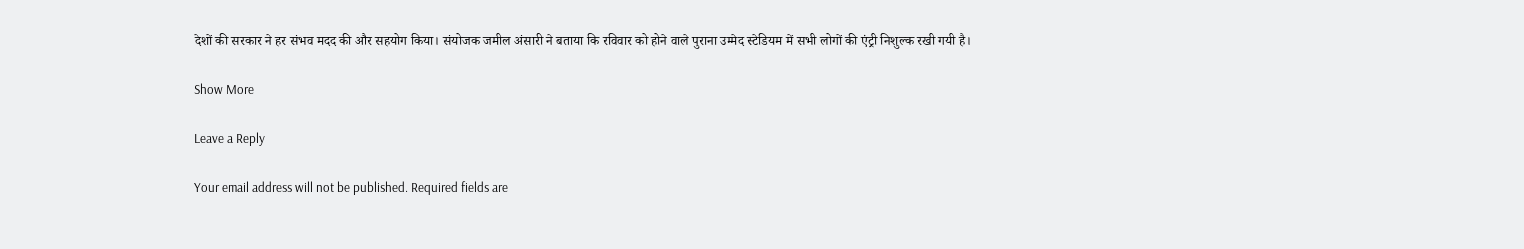देशों की सरकार ने हर संभव मदद की और सहयोग किया। संयोजक जमील अंसारी ने बताया कि रविवार को होने वाले पुराना उम्मेद स्टेडियम में सभी लोगों की एंट्री निशुल्क रखी गयी है।

Show More

Leave a Reply

Your email address will not be published. Required fields are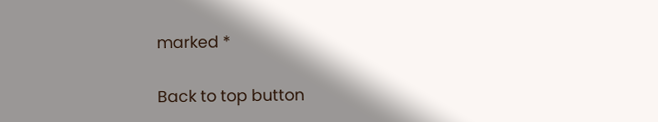marked *

Back to top button